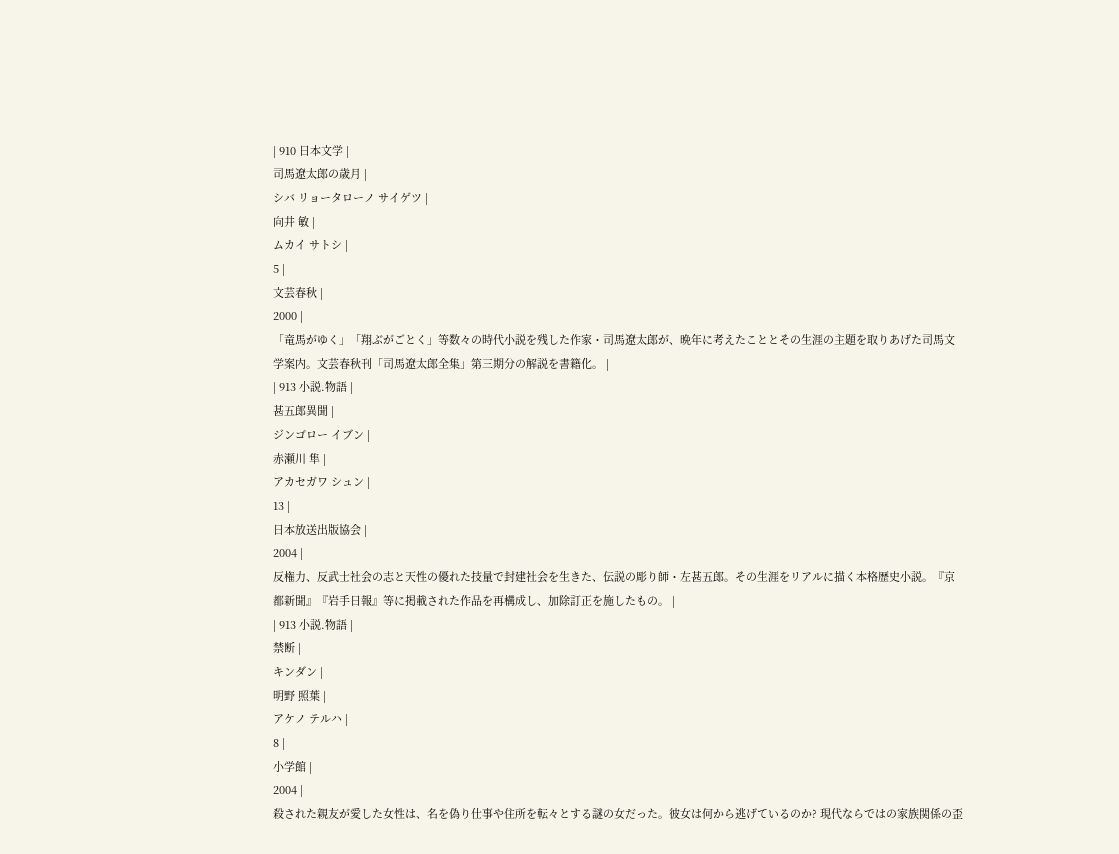| 910 日本文学 |
司馬遼太郎の歳月 |
シバ リョータローノ サイゲツ |
向井 敏 |
ムカイ サトシ |
5 |
文芸春秋 |
2000 |
「竜馬がゆく」「翔ぶがごとく」等数々の時代小説を残した作家・司馬遼太郎が、晩年に考えたこととその生涯の主題を取りあげた司馬文学案内。文芸春秋刊「司馬遼太郎全集」第三期分の解説を書籍化。 |
| 913 小説.物語 |
甚五郎異聞 |
ジンゴロー イブン |
赤瀬川 隼 |
アカセガワ シュン |
13 |
日本放送出版協会 |
2004 |
反権力、反武士社会の志と天性の優れた技量で封建社会を生きた、伝説の彫り師・左甚五郎。その生涯をリアルに描く本格歴史小説。『京都新聞』『岩手日報』等に掲載された作品を再構成し、加除訂正を施したもの。 |
| 913 小説.物語 |
禁断 |
キンダン |
明野 照葉 |
アケノ テルハ |
8 |
小学館 |
2004 |
殺された親友が愛した女性は、名を偽り仕事や住所を転々とする謎の女だった。彼女は何から逃げているのか? 現代ならではの家族関係の歪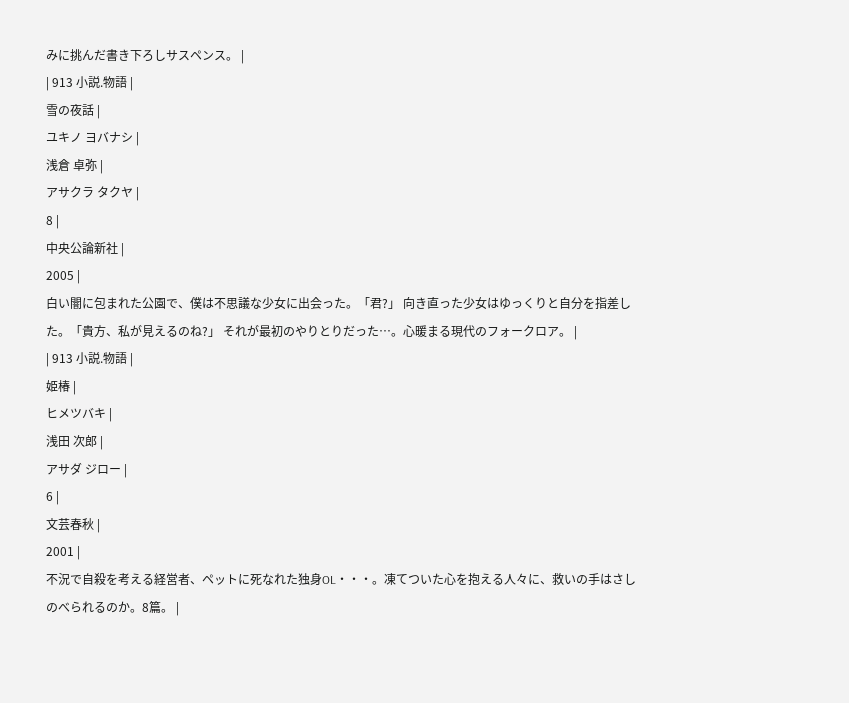みに挑んだ書き下ろしサスペンス。 |
| 913 小説.物語 |
雪の夜話 |
ユキノ ヨバナシ |
浅倉 卓弥 |
アサクラ タクヤ |
8 |
中央公論新社 |
2005 |
白い闇に包まれた公園で、僕は不思議な少女に出会った。「君?」 向き直った少女はゆっくりと自分を指差した。「貴方、私が見えるのね?」 それが最初のやりとりだった…。心暖まる現代のフォークロア。 |
| 913 小説.物語 |
姫椿 |
ヒメツバキ |
浅田 次郎 |
アサダ ジロー |
6 |
文芸春秋 |
2001 |
不況で自殺を考える経営者、ペットに死なれた独身OL・・・。凍てついた心を抱える人々に、救いの手はさしのべられるのか。8篇。 |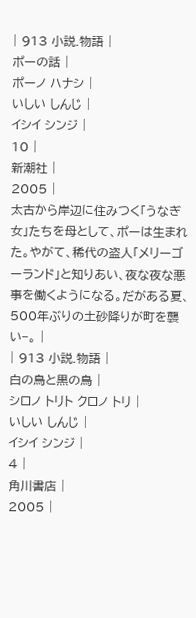| 913 小説.物語 |
ポーの話 |
ポーノ ハナシ |
いしい しんじ |
イシイ シンジ |
10 |
新潮社 |
2005 |
太古から岸辺に住みつく「うなぎ女」たちを母として、ポーは生まれた。やがて、稀代の盗人「メリーゴーランド」と知りあい、夜な夜な悪事を働くようになる。だがある夏、500年ぶりの土砂降りが町を襲い−。 |
| 913 小説.物語 |
白の鳥と黒の鳥 |
シロノ トリト クロノ トリ |
いしい しんじ |
イシイ シンジ |
4 |
角川書店 |
2005 |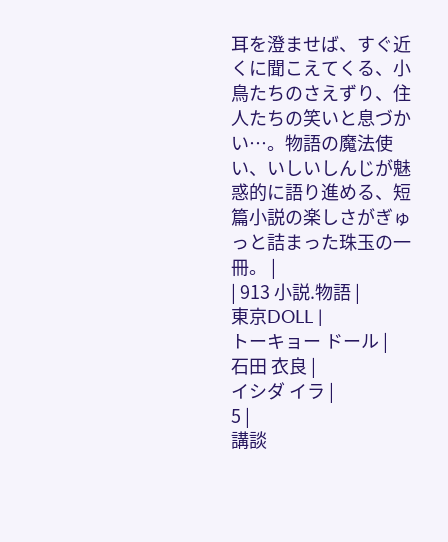耳を澄ませば、すぐ近くに聞こえてくる、小鳥たちのさえずり、住人たちの笑いと息づかい…。物語の魔法使い、いしいしんじが魅惑的に語り進める、短篇小説の楽しさがぎゅっと詰まった珠玉の一冊。 |
| 913 小説.物語 |
東京DOLL |
トーキョー ドール |
石田 衣良 |
イシダ イラ |
5 |
講談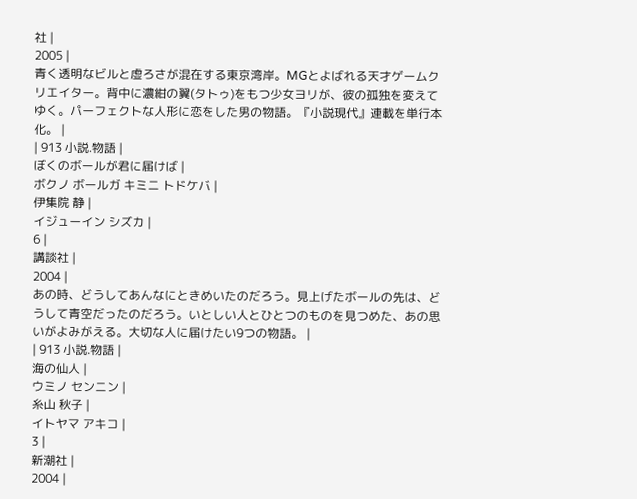社 |
2005 |
青く透明なビルと虚ろさが混在する東京湾岸。MGとよばれる天才ゲームクリエイター。背中に濃紺の翼(タトゥ)をもつ少女ヨリが、彼の孤独を変えてゆく。パーフェクトな人形に恋をした男の物語。『小説現代』連載を単行本化。 |
| 913 小説.物語 |
ぼくのボールが君に届けば |
ボクノ ボールガ キミニ トドケバ |
伊集院 静 |
イジューイン シズカ |
6 |
講談社 |
2004 |
あの時、どうしてあんなにときめいたのだろう。見上げたボールの先は、どうして青空だったのだろう。いとしい人とひとつのものを見つめた、あの思いがよみがえる。大切な人に届けたい9つの物語。 |
| 913 小説.物語 |
海の仙人 |
ウミノ センニン |
糸山 秋子 |
イトヤマ アキコ |
3 |
新潮社 |
2004 |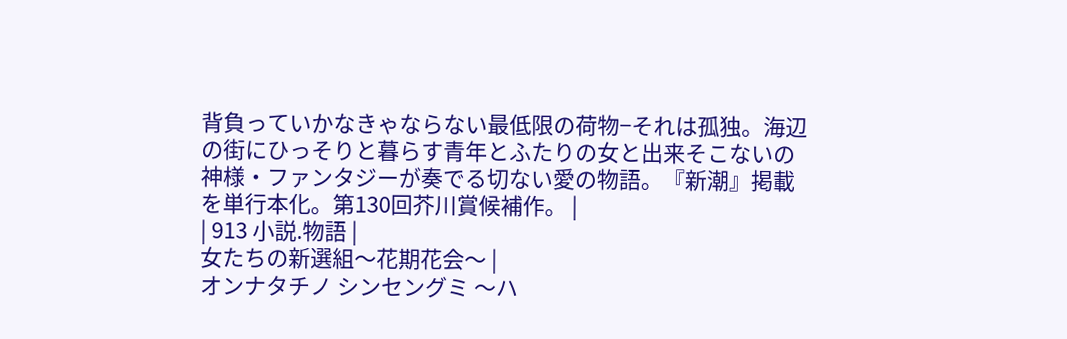背負っていかなきゃならない最低限の荷物−それは孤独。海辺の街にひっそりと暮らす青年とふたりの女と出来そこないの神様・ファンタジーが奏でる切ない愛の物語。『新潮』掲載を単行本化。第130回芥川賞候補作。 |
| 913 小説.物語 |
女たちの新選組〜花期花会〜 |
オンナタチノ シンセングミ 〜ハ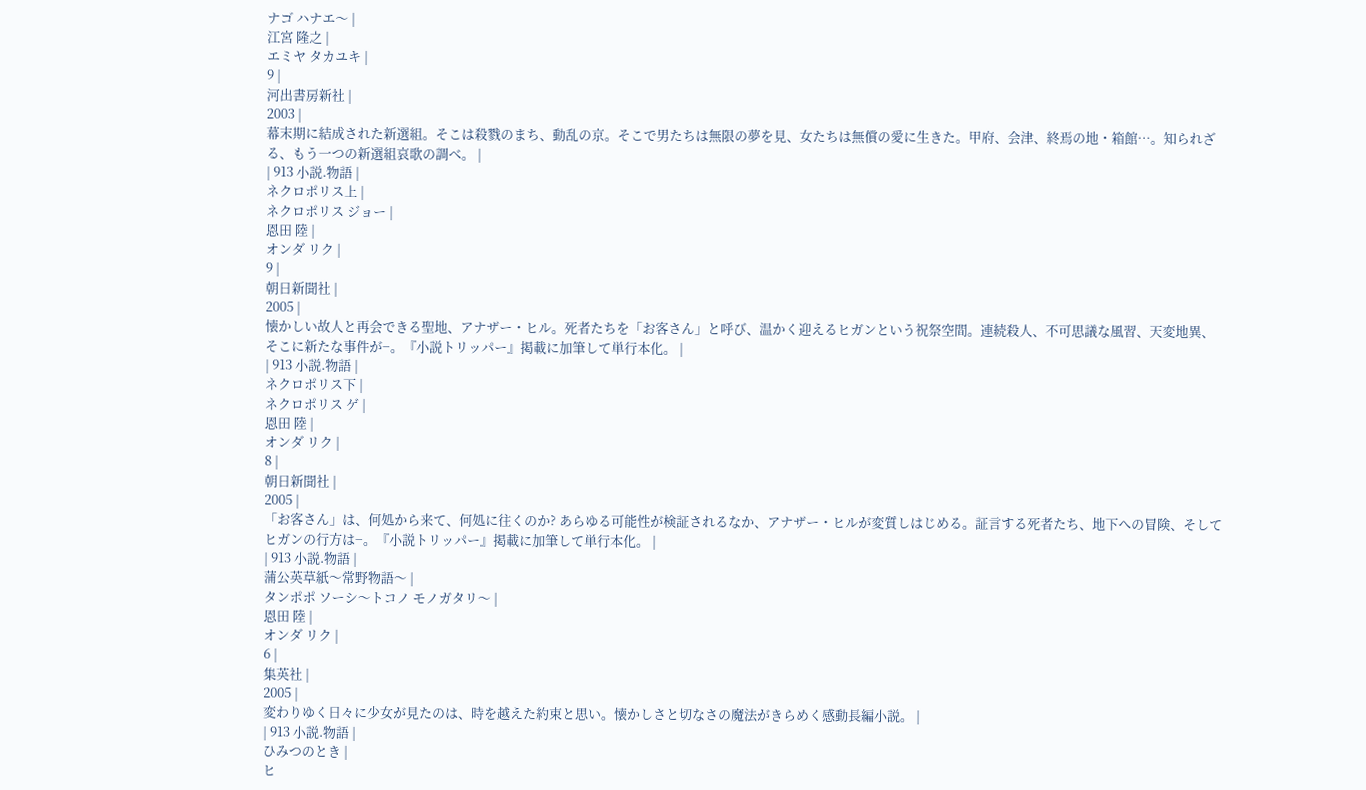ナゴ ハナエ〜 |
江宮 隆之 |
エミヤ タカユキ |
9 |
河出書房新社 |
2003 |
幕末期に結成された新選組。そこは殺戮のまち、動乱の京。そこで男たちは無限の夢を見、女たちは無償の愛に生きた。甲府、会津、終焉の地・箱館…。知られざる、もう一つの新選組哀歌の調べ。 |
| 913 小説.物語 |
ネクロポリス上 |
ネクロポリス ジョー |
恩田 陸 |
オンダ リク |
9 |
朝日新聞社 |
2005 |
懐かしい故人と再会できる聖地、アナザー・ヒル。死者たちを「お客さん」と呼び、温かく迎えるヒガンという祝祭空間。連続殺人、不可思議な風習、天変地異、そこに新たな事件が−。『小説トリッパー』掲載に加筆して単行本化。 |
| 913 小説.物語 |
ネクロポリス下 |
ネクロポリス ゲ |
恩田 陸 |
オンダ リク |
8 |
朝日新聞社 |
2005 |
「お客さん」は、何処から来て、何処に往くのか? あらゆる可能性が検証されるなか、アナザー・ヒルが変質しはじめる。証言する死者たち、地下への冒険、そしてヒガンの行方は−。『小説トリッパー』掲載に加筆して単行本化。 |
| 913 小説.物語 |
蒲公英草紙〜常野物語〜 |
タンポポ ソーシ〜トコノ モノガタリ〜 |
恩田 陸 |
オンダ リク |
6 |
集英社 |
2005 |
変わりゆく日々に少女が見たのは、時を越えた約束と思い。懐かしさと切なさの魔法がきらめく感動長編小説。 |
| 913 小説.物語 |
ひみつのとき |
ヒ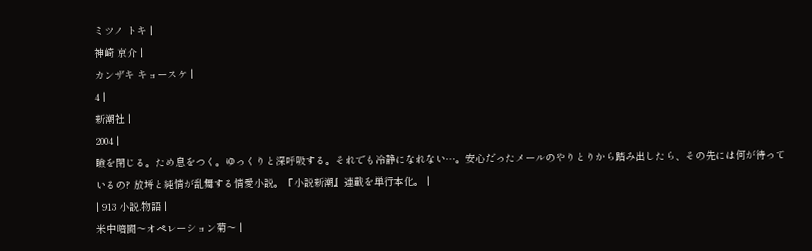ミツノ トキ |
神崎 京介 |
カンザキ キョースケ |
4 |
新潮社 |
2004 |
瞼を閉じる。ため息をつく。ゆっくりと深呼吸する。それでも冷静になれない…。安心だったメールのやりとりから踏み出したら、その先には何が待っているの? 放埓と純情が乱舞する情愛小説。『小説新潮』連載を単行本化。 |
| 913 小説.物語 |
米中暗闘〜オペレーション菊〜 |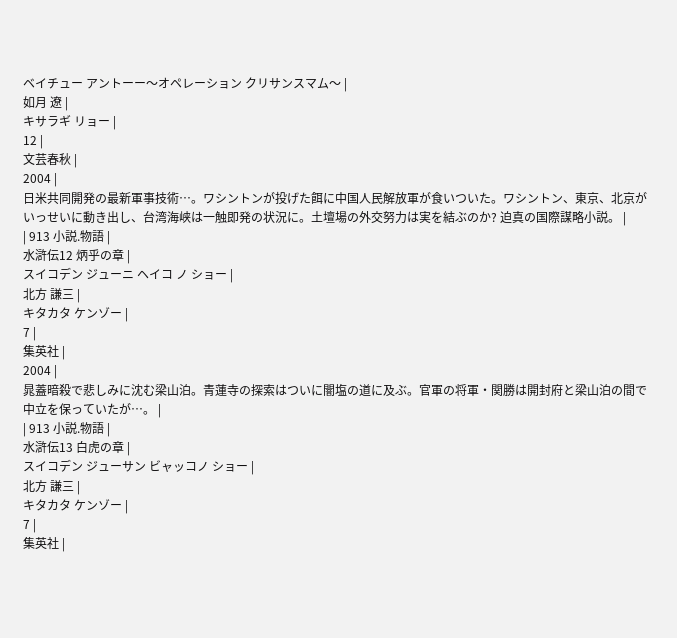ベイチュー アントーー〜オペレーション クリサンスマム〜 |
如月 遼 |
キサラギ リョー |
12 |
文芸春秋 |
2004 |
日米共同開発の最新軍事技術…。ワシントンが投げた餌に中国人民解放軍が食いついた。ワシントン、東京、北京がいっせいに動き出し、台湾海峡は一触即発の状況に。土壇場の外交努力は実を結ぶのか? 迫真の国際謀略小説。 |
| 913 小説.物語 |
水滸伝12 炳乎の章 |
スイコデン ジューニ ヘイコ ノ ショー |
北方 謙三 |
キタカタ ケンゾー |
7 |
集英社 |
2004 |
晁蓋暗殺で悲しみに沈む梁山泊。青蓮寺の探索はついに闇塩の道に及ぶ。官軍の将軍・関勝は開封府と梁山泊の間で中立を保っていたが…。 |
| 913 小説.物語 |
水滸伝13 白虎の章 |
スイコデン ジューサン ビャッコノ ショー |
北方 謙三 |
キタカタ ケンゾー |
7 |
集英社 |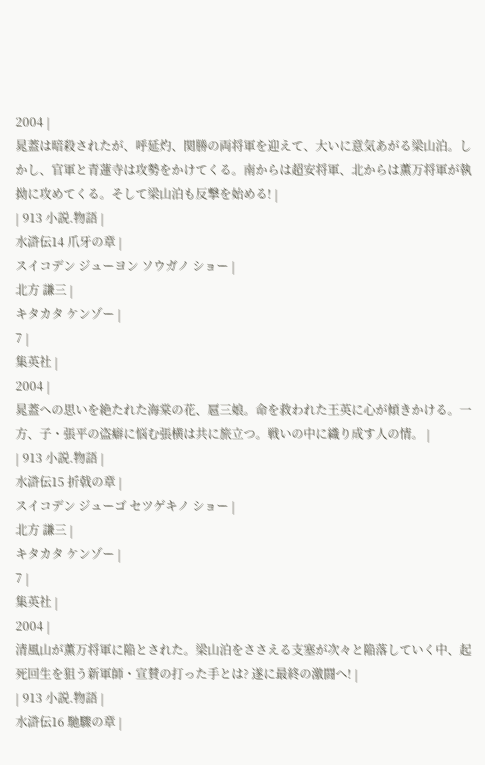2004 |
晁蓋は暗殺されたが、呼延灼、関勝の両将軍を迎えて、大いに意気あがる梁山泊。しかし、官軍と青蓮寺は攻勢をかけてくる。南からは超安将軍、北からは薫万将軍が執拗に攻めてくる。そして梁山泊も反撃を始める! |
| 913 小説.物語 |
水滸伝14 爪牙の章 |
スイコデン ジューヨン ソウガノ ショー |
北方 謙三 |
キタカタ ケンゾー |
7 |
集英社 |
2004 |
晁蓋への思いを絶たれた海棠の花、扈三娘。命を救われた王英に心が傾きかける。一方、子・張平の盗癖に悩む張横は共に旅立つ。戦いの中に織り成す人の情。 |
| 913 小説.物語 |
水滸伝15 折戟の章 |
スイコデン ジューゴ セツゲキノ ショー |
北方 謙三 |
キタカタ ケンゾー |
7 |
集英社 |
2004 |
清風山が薫万将軍に陥とされた。梁山泊をささえる支塞が次々と陥落していく中、起死回生を狙う新軍師・宣賛の打った手とは? 遂に最終の激闘へ! |
| 913 小説.物語 |
水滸伝16 馳驟の章 |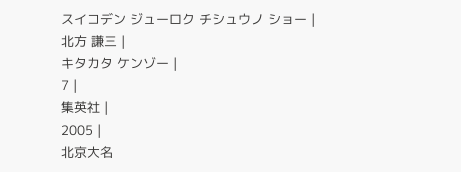スイコデン ジューロク チシュウノ ショー |
北方 謙三 |
キタカタ ケンゾー |
7 |
集英社 |
2005 |
北京大名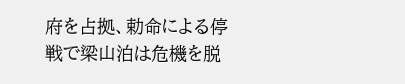府を占拠、勅命による停戦で梁山泊は危機を脱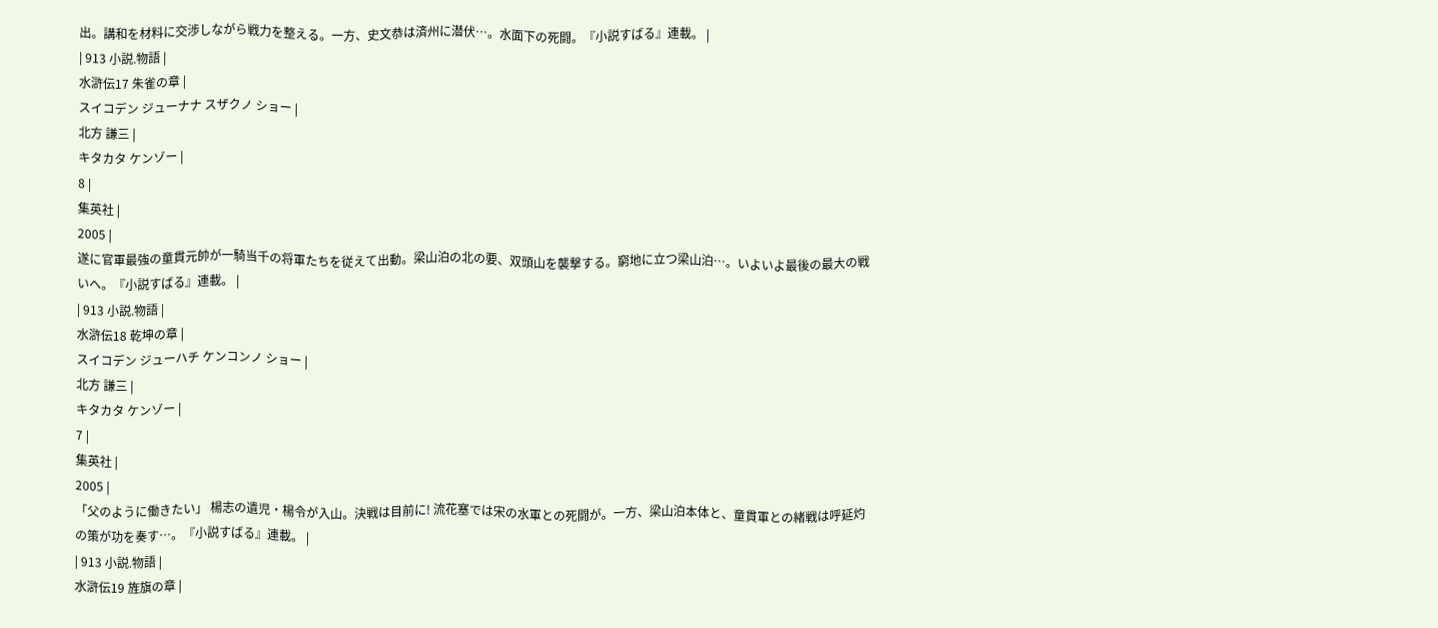出。講和を材料に交渉しながら戦力を整える。一方、史文恭は済州に潜伏…。水面下の死闘。『小説すばる』連載。 |
| 913 小説.物語 |
水滸伝17 朱雀の章 |
スイコデン ジューナナ スザクノ ショー |
北方 謙三 |
キタカタ ケンゾー |
8 |
集英社 |
2005 |
遂に官軍最強の童貫元帥が一騎当千の将軍たちを従えて出動。梁山泊の北の要、双頭山を襲撃する。窮地に立つ梁山泊…。いよいよ最後の最大の戦いへ。『小説すばる』連載。 |
| 913 小説.物語 |
水滸伝18 乾坤の章 |
スイコデン ジューハチ ケンコンノ ショー |
北方 謙三 |
キタカタ ケンゾー |
7 |
集英社 |
2005 |
「父のように働きたい」 楊志の遺児・楊令が入山。決戦は目前に! 流花塞では宋の水軍との死闘が。一方、梁山泊本体と、童貫軍との緒戦は呼延灼の策が功を奏す…。『小説すばる』連載。 |
| 913 小説.物語 |
水滸伝19 旌旗の章 |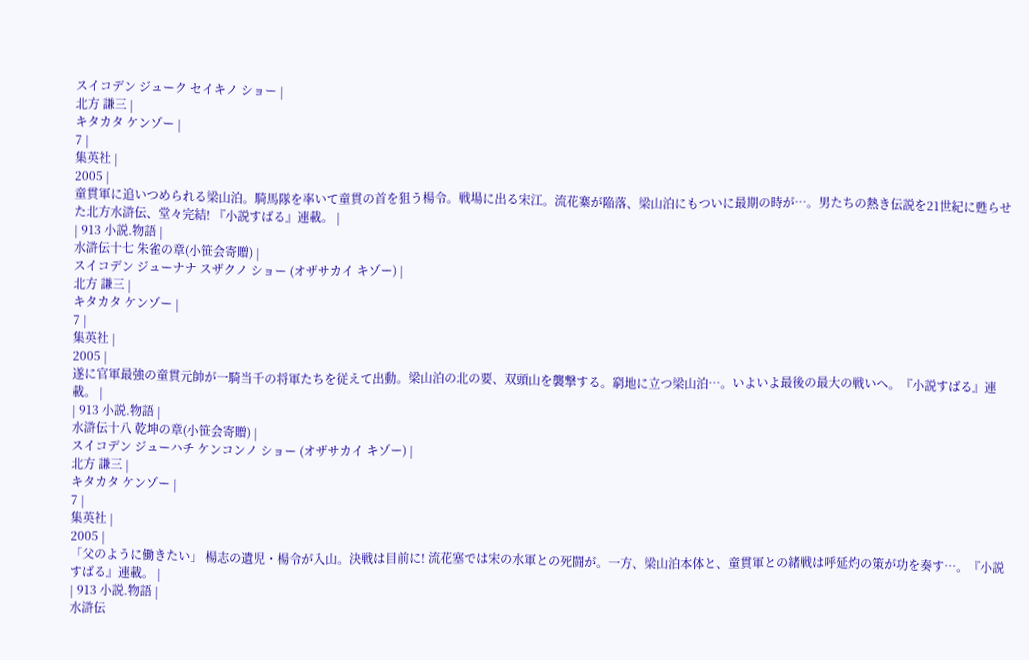スイコデン ジューク セイキノ ショー |
北方 謙三 |
キタカタ ケンゾー |
7 |
集英社 |
2005 |
童貫軍に追いつめられる梁山泊。騎馬隊を率いて童貫の首を狙う楊令。戦場に出る宋江。流花寨が陥落、梁山泊にもついに最期の時が…。男たちの熱き伝説を21世紀に甦らせた北方水滸伝、堂々完結! 『小説すばる』連載。 |
| 913 小説.物語 |
水滸伝十七 朱雀の章(小笹会寄贈) |
スイコデン ジューナナ スザクノ ショー (オザサカイ キゾー) |
北方 謙三 |
キタカタ ケンゾー |
7 |
集英社 |
2005 |
遂に官軍最強の童貫元帥が一騎当千の将軍たちを従えて出動。梁山泊の北の要、双頭山を襲撃する。窮地に立つ梁山泊…。いよいよ最後の最大の戦いへ。『小説すばる』連載。 |
| 913 小説.物語 |
水滸伝十八 乾坤の章(小笹会寄贈) |
スイコデン ジューハチ ケンコンノ ショー (オザサカイ キゾー) |
北方 謙三 |
キタカタ ケンゾー |
7 |
集英社 |
2005 |
「父のように働きたい」 楊志の遺児・楊令が入山。決戦は目前に! 流花塞では宋の水軍との死闘が。一方、梁山泊本体と、童貫軍との緒戦は呼延灼の策が功を奏す…。『小説すばる』連載。 |
| 913 小説.物語 |
水滸伝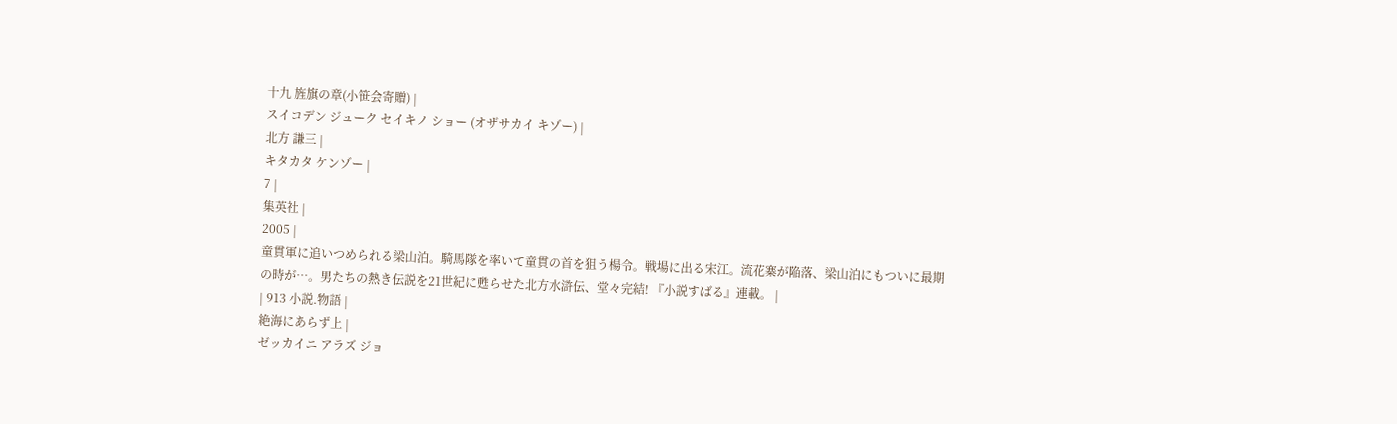十九 旌旗の章(小笹会寄贈) |
スイコデン ジューク セイキノ ショー (オザサカイ キゾー) |
北方 謙三 |
キタカタ ケンゾー |
7 |
集英社 |
2005 |
童貫軍に追いつめられる梁山泊。騎馬隊を率いて童貫の首を狙う楊令。戦場に出る宋江。流花寨が陥落、梁山泊にもついに最期の時が…。男たちの熱き伝説を21世紀に甦らせた北方水滸伝、堂々完結! 『小説すばる』連載。 |
| 913 小説.物語 |
絶海にあらず上 |
ゼッカイニ アラズ ジョ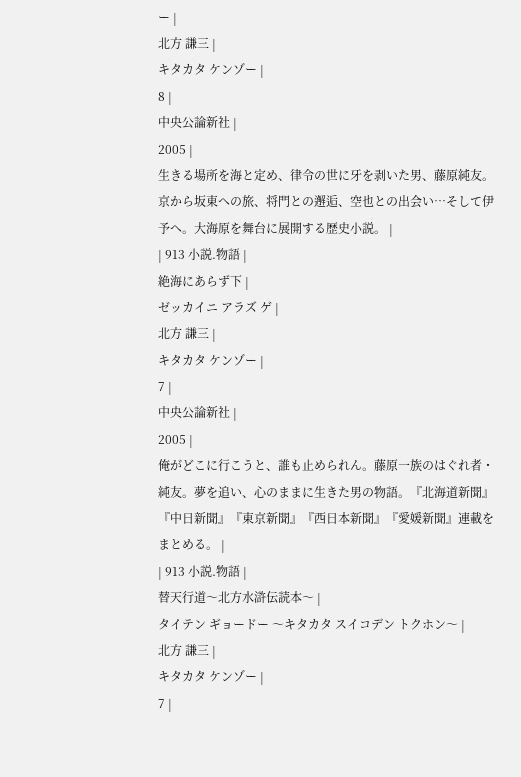ー |
北方 謙三 |
キタカタ ケンゾー |
8 |
中央公論新社 |
2005 |
生きる場所を海と定め、律令の世に牙を剥いた男、藤原純友。京から坂東への旅、将門との邂逅、空也との出会い…そして伊予へ。大海原を舞台に展開する歴史小説。 |
| 913 小説.物語 |
絶海にあらず下 |
ゼッカイニ アラズ ゲ |
北方 謙三 |
キタカタ ケンゾー |
7 |
中央公論新社 |
2005 |
俺がどこに行こうと、誰も止められん。藤原一族のはぐれ者・純友。夢を追い、心のままに生きた男の物語。『北海道新聞』『中日新聞』『東京新聞』『西日本新聞』『愛媛新聞』連載をまとめる。 |
| 913 小説.物語 |
替天行道〜北方水滸伝読本〜 |
タイテン ギョードー 〜キタカタ スイコデン トクホン〜 |
北方 謙三 |
キタカタ ケンゾー |
7 |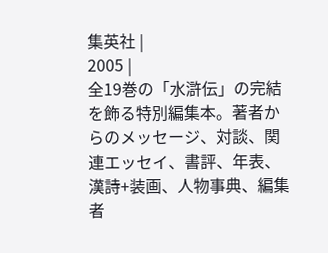集英社 |
2005 |
全19巻の「水滸伝」の完結を飾る特別編集本。著者からのメッセージ、対談、関連エッセイ、書評、年表、漢詩+装画、人物事典、編集者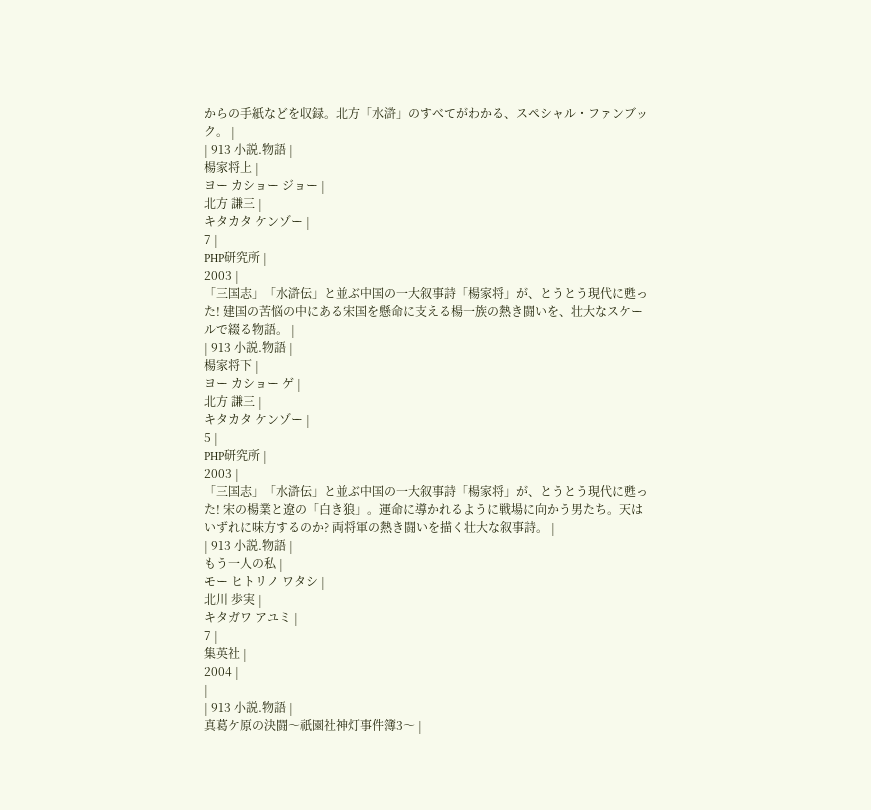からの手紙などを収録。北方「水滸」のすべてがわかる、スペシャル・ファンブック。 |
| 913 小説.物語 |
楊家将上 |
ヨー カショー ジョー |
北方 謙三 |
キタカタ ケンゾー |
7 |
PHP研究所 |
2003 |
「三国志」「水滸伝」と並ぶ中国の一大叙事詩「楊家将」が、とうとう現代に甦った! 建国の苦悩の中にある宋国を懸命に支える楊一族の熱き闘いを、壮大なスケールで綴る物語。 |
| 913 小説.物語 |
楊家将下 |
ヨー カショー ゲ |
北方 謙三 |
キタカタ ケンゾー |
5 |
PHP研究所 |
2003 |
「三国志」「水滸伝」と並ぶ中国の一大叙事詩「楊家将」が、とうとう現代に甦った! 宋の楊業と遼の「白き狼」。運命に導かれるように戦場に向かう男たち。天はいずれに味方するのか? 両将軍の熱き闘いを描く壮大な叙事詩。 |
| 913 小説.物語 |
もう一人の私 |
モー ヒトリノ ワタシ |
北川 歩実 |
キタガワ アユミ |
7 |
集英社 |
2004 |
|
| 913 小説.物語 |
真葛ケ原の決闘〜祇園社神灯事件簿3〜 |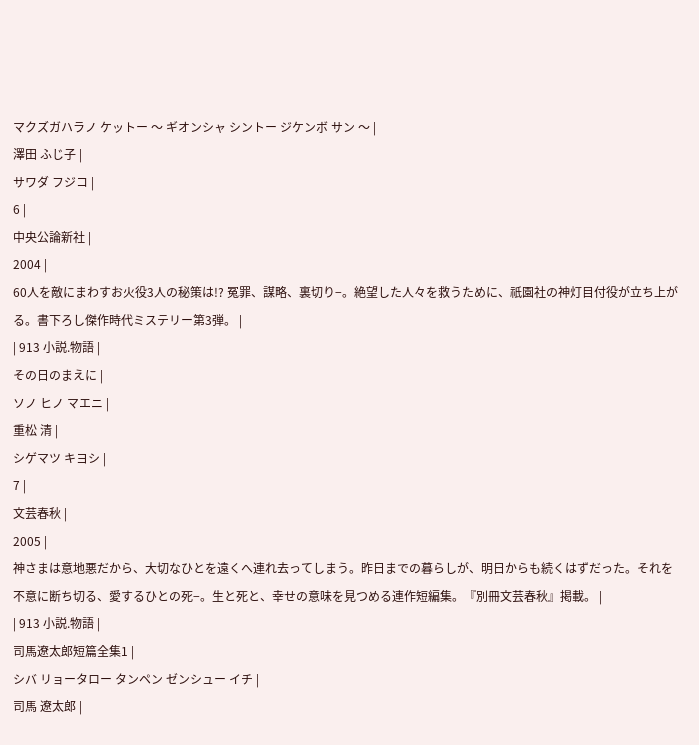マクズガハラノ ケットー 〜 ギオンシャ シントー ジケンボ サン 〜 |
澤田 ふじ子 |
サワダ フジコ |
6 |
中央公論新社 |
2004 |
60人を敵にまわすお火役3人の秘策は!? 冤罪、謀略、裏切り−。絶望した人々を救うために、祇園社の神灯目付役が立ち上がる。書下ろし傑作時代ミステリー第3弾。 |
| 913 小説.物語 |
その日のまえに |
ソノ ヒノ マエニ |
重松 清 |
シゲマツ キヨシ |
7 |
文芸春秋 |
2005 |
神さまは意地悪だから、大切なひとを遠くへ連れ去ってしまう。昨日までの暮らしが、明日からも続くはずだった。それを不意に断ち切る、愛するひとの死−。生と死と、幸せの意味を見つめる連作短編集。『別冊文芸春秋』掲載。 |
| 913 小説.物語 |
司馬遼太郎短篇全集1 |
シバ リョータロー タンペン ゼンシュー イチ |
司馬 遼太郎 |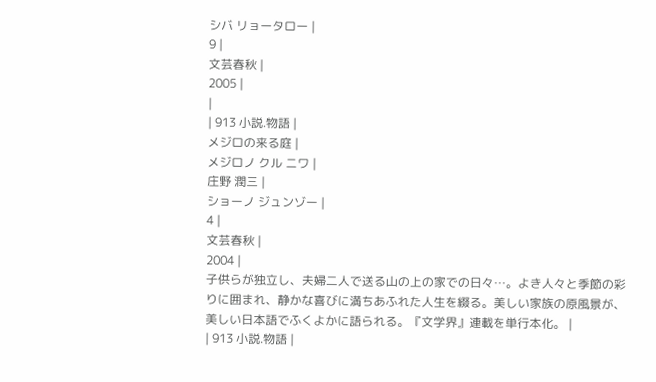シバ リョータロー |
9 |
文芸春秋 |
2005 |
|
| 913 小説.物語 |
メジロの来る庭 |
メジロノ クル ニワ |
庄野 潤三 |
ショーノ ジュンゾー |
4 |
文芸春秋 |
2004 |
子供らが独立し、夫婦二人で送る山の上の家での日々…。よき人々と季節の彩りに囲まれ、静かな喜びに満ちあふれた人生を綴る。美しい家族の原風景が、美しい日本語でふくよかに語られる。『文学界』連載を単行本化。 |
| 913 小説.物語 |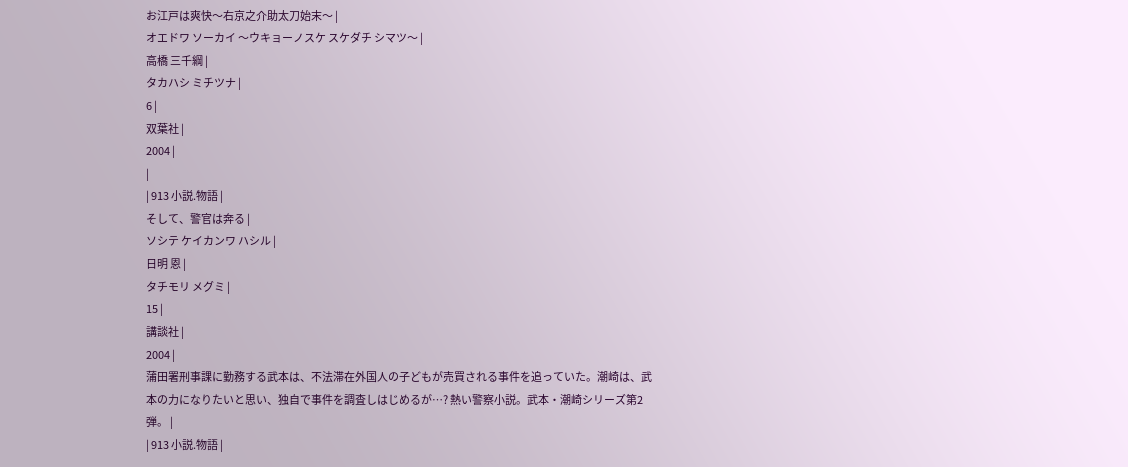お江戸は爽快〜右京之介助太刀始末〜 |
オエドワ ソーカイ 〜ウキョーノスケ スケダチ シマツ〜 |
高橋 三千綱 |
タカハシ ミチツナ |
6 |
双葉社 |
2004 |
|
| 913 小説.物語 |
そして、警官は奔る |
ソシテ ケイカンワ ハシル |
日明 恩 |
タチモリ メグミ |
15 |
講談社 |
2004 |
蒲田署刑事課に勤務する武本は、不法滞在外国人の子どもが売買される事件を追っていた。潮崎は、武本の力になりたいと思い、独自で事件を調査しはじめるが…? 熱い警察小説。武本・潮崎シリーズ第2弾。 |
| 913 小説.物語 |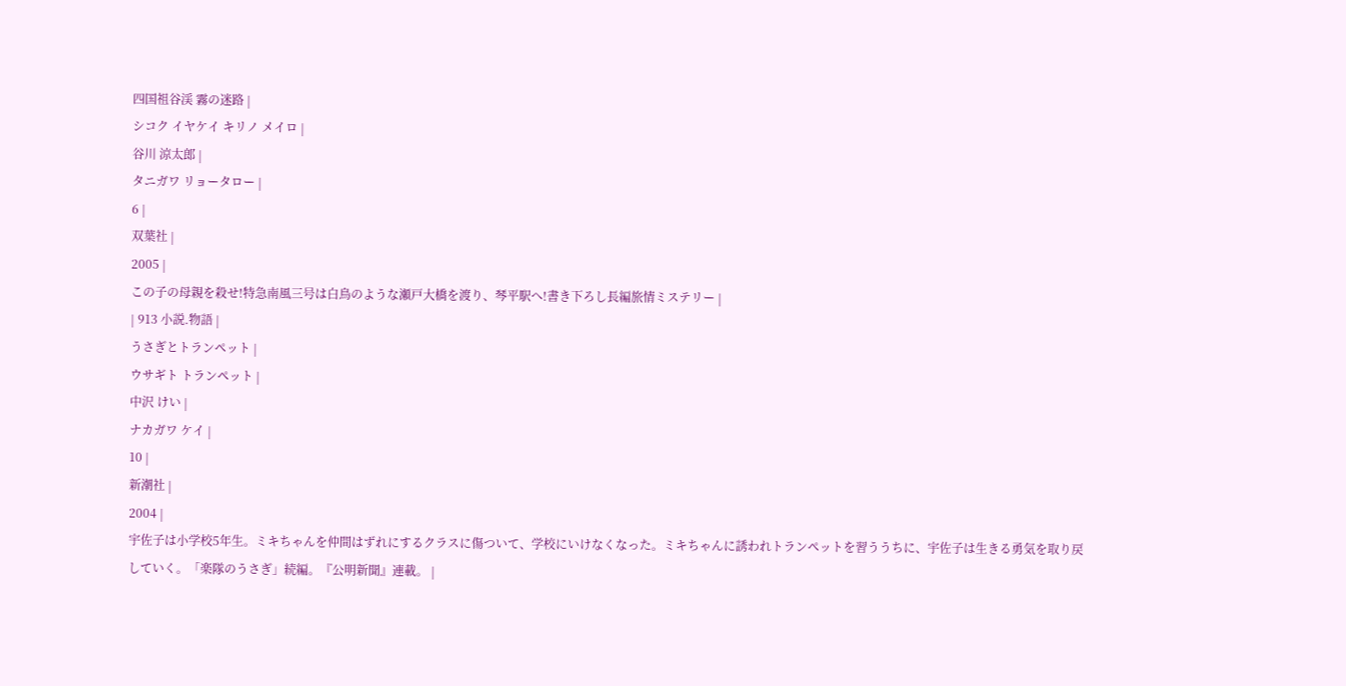四国祖谷渓 霧の迷路 |
シコク イヤケイ キリノ メイロ |
谷川 涼太郎 |
タニガワ リョータロー |
6 |
双葉社 |
2005 |
この子の母親を殺せ!特急南風三号は白鳥のような瀬戸大橋を渡り、琴平駅へ!書き下ろし長編旅情ミステリー |
| 913 小説.物語 |
うさぎとトランペット |
ウサギト トランペット |
中沢 けい |
ナカガワ ケイ |
10 |
新潮社 |
2004 |
宇佐子は小学校5年生。ミキちゃんを仲間はずれにするクラスに傷ついて、学校にいけなくなった。ミキちゃんに誘われトランペットを習ううちに、宇佐子は生きる勇気を取り戻していく。「楽隊のうさぎ」続編。『公明新聞』連載。 |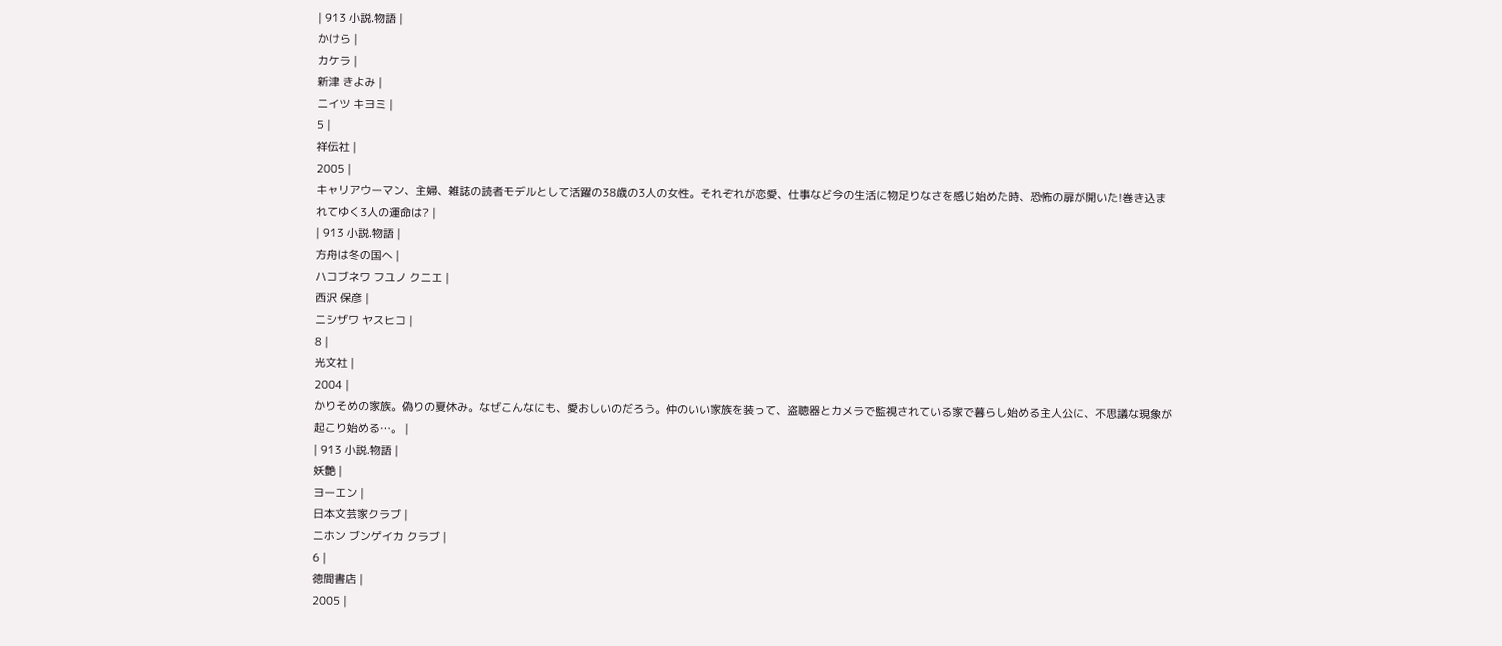| 913 小説.物語 |
かけら |
カケラ |
新津 きよみ |
ニイツ キヨミ |
5 |
祥伝社 |
2005 |
キャリアウーマン、主婦、雑誌の読者モデルとして活躍の38歳の3人の女性。それぞれが恋愛、仕事など今の生活に物足りなさを感じ始めた時、恐怖の扉が開いた!巻き込まれてゆく3人の運命は? |
| 913 小説.物語 |
方舟は冬の国へ |
ハコブネワ フユノ クニエ |
西沢 保彦 |
ニシザワ ヤスヒコ |
8 |
光文社 |
2004 |
かりそめの家族。偽りの夏休み。なぜこんなにも、愛おしいのだろう。仲のいい家族を装って、盗聴器とカメラで監視されている家で暮らし始める主人公に、不思議な現象が起こり始める…。 |
| 913 小説.物語 |
妖艶 |
ヨーエン |
日本文芸家クラブ |
ニホン ブンゲイカ クラブ |
6 |
徳間書店 |
2005 |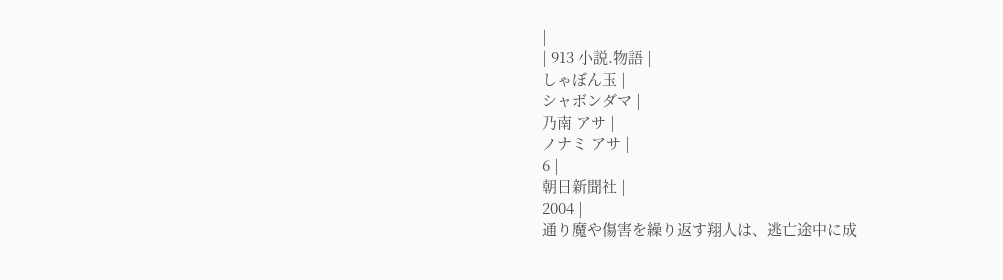|
| 913 小説.物語 |
しゃぼん玉 |
シャボンダマ |
乃南 アサ |
ノナミ アサ |
6 |
朝日新聞社 |
2004 |
通り魔や傷害を繰り返す翔人は、逃亡途中に成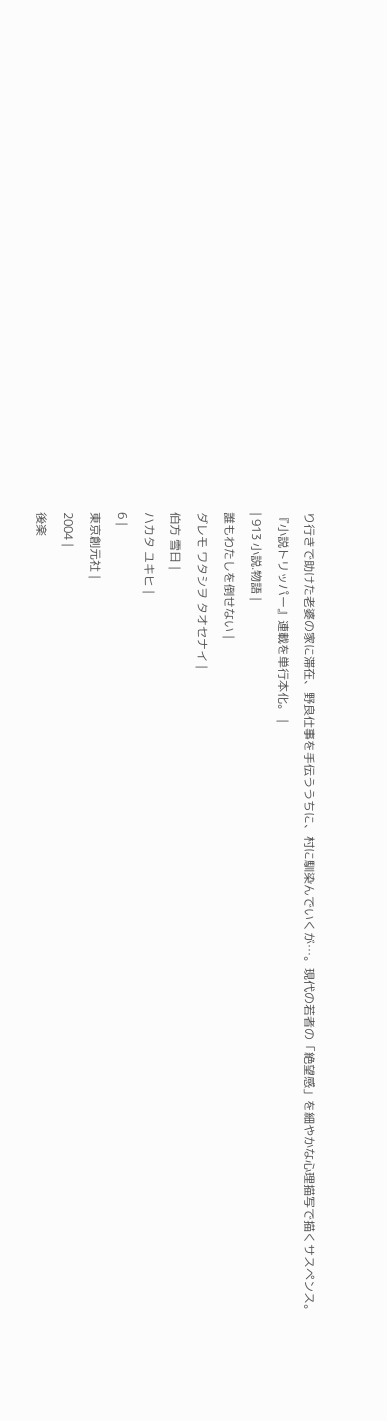り行きで助けた老婆の家に滞在、野良仕事を手伝ううちに、村に馴染んでいくが…。現代の若者の「絶望感」を細やかな心理描写で描くサスペンス。『小説トリッパー』連載を単行本化。 |
| 913 小説.物語 |
誰もわたしを倒せない |
ダレモ ワタシヲ タオセナイ |
伯方 雪日 |
ハカタ ユキヒ |
6 |
東京創元社 |
2004 |
後楽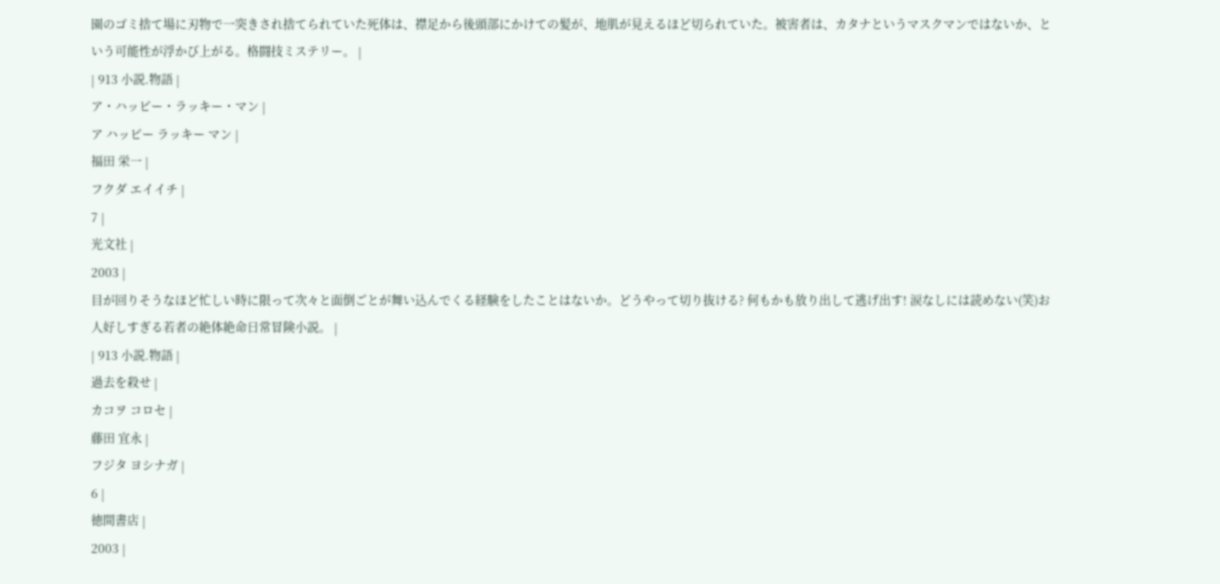園のゴミ捨て場に刃物で一突きされ捨てられていた死体は、襟足から後頭部にかけての髪が、地肌が見えるほど切られていた。被害者は、カタナというマスクマンではないか、という可能性が浮かび上がる。格闘技ミステリー。 |
| 913 小説.物語 |
ア・ハッピー・ラッキー・マン |
ア ハッピー ラッキー マン |
福田 栄一 |
フクダ エイイチ |
7 |
光文社 |
2003 |
目が回りそうなほど忙しい時に限って次々と面倒ごとが舞い込んでくる経験をしたことはないか。どうやって切り抜ける? 何もかも放り出して逃げ出す! 涙なしには読めない(笑)お人好しすぎる若者の絶体絶命日常冒険小説。 |
| 913 小説.物語 |
過去を殺せ |
カコヲ コロセ |
藤田 宜永 |
フジタ ヨシナガ |
6 |
徳間書店 |
2003 |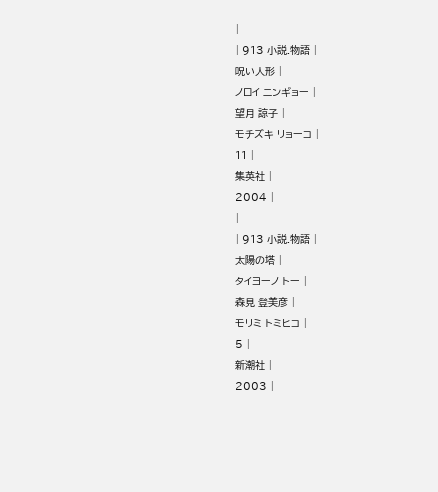|
| 913 小説.物語 |
呪い人形 |
ノロイ ニンギョー |
望月 諒子 |
モチズキ リョーコ |
11 |
集英社 |
2004 |
|
| 913 小説.物語 |
太陽の塔 |
タイヨーノ トー |
森見 登美彦 |
モリミ トミヒコ |
5 |
新潮社 |
2003 |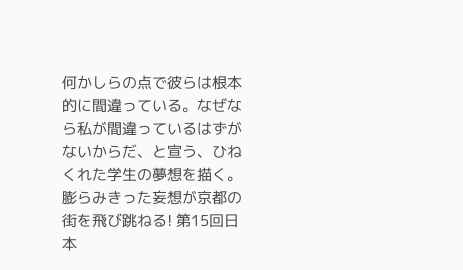何かしらの点で彼らは根本的に間違っている。なぜなら私が間違っているはずがないからだ、と宣う、ひねくれた学生の夢想を描く。膨らみきった妄想が京都の街を飛び跳ねる! 第15回日本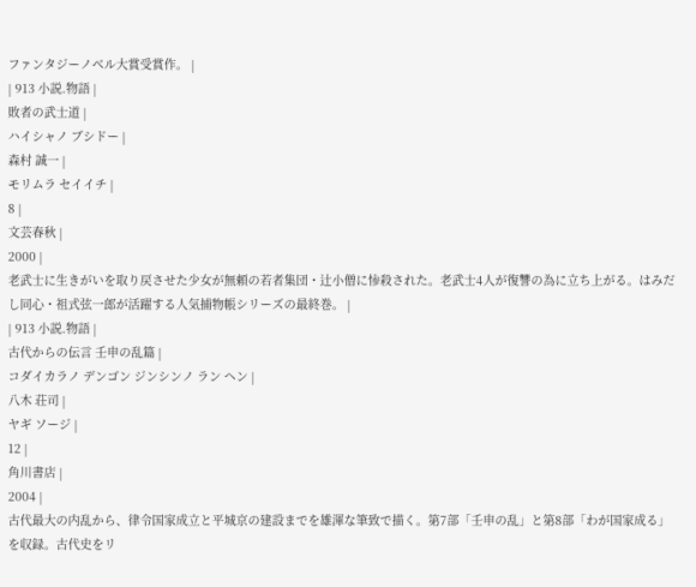ファンタジーノベル大賞受賞作。 |
| 913 小説.物語 |
敗者の武士道 |
ハイシャノ ブシドー |
森村 誠一 |
モリムラ セイイチ |
8 |
文芸春秋 |
2000 |
老武士に生きがいを取り戻させた少女が無頼の若者集団・辻小僧に惨殺された。老武士4人が復讐の為に立ち上がる。はみだし同心・祖式弦一郎が活躍する人気捕物帳シリーズの最終巻。 |
| 913 小説.物語 |
古代からの伝言 壬申の乱篇 |
コダイカラノ デンゴン ジンシンノ ラン ヘン |
八木 荘司 |
ヤギ ソージ |
12 |
角川書店 |
2004 |
古代最大の内乱から、律令国家成立と平城京の建設までを雄渾な筆致で描く。第7部「壬申の乱」と第8部「わが国家成る」を収録。古代史をリ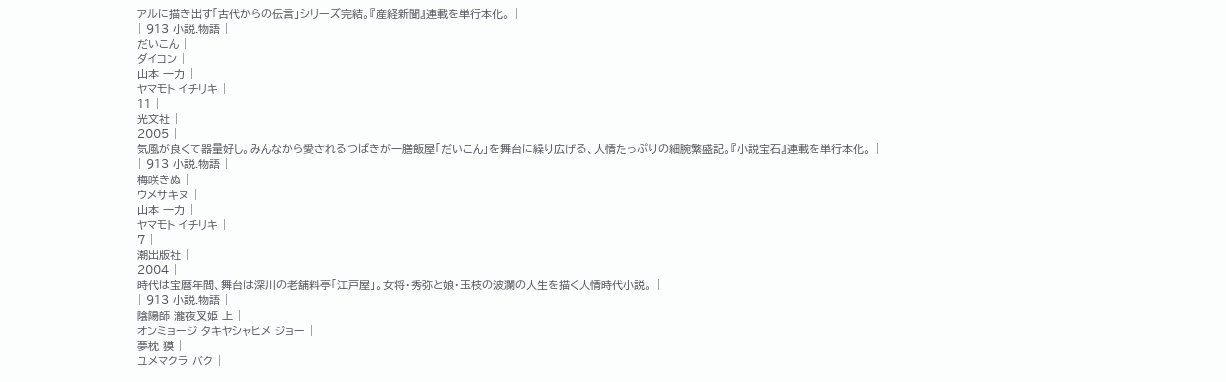アルに描き出す「古代からの伝言」シリーズ完結。『産経新聞』連載を単行本化。 |
| 913 小説.物語 |
だいこん |
ダイコン |
山本 一力 |
ヤマモト イチリキ |
11 |
光文社 |
2005 |
気風が良くて器量好し。みんなから愛されるつばきが一膳飯屋「だいこん」を舞台に繰り広げる、人情たっぷりの細腕繁盛記。『小説宝石』連載を単行本化。 |
| 913 小説.物語 |
梅咲きぬ |
ウメサキヌ |
山本 一力 |
ヤマモト イチリキ |
7 |
潮出版社 |
2004 |
時代は宝暦年間、舞台は深川の老舗料亭「江戸屋」。女将・秀弥と娘・玉枝の波瀾の人生を描く人情時代小説。 |
| 913 小説.物語 |
陰陽師 瀧夜叉姫 上 |
オンミョージ タキヤシャヒメ ジョー |
夢枕 獏 |
ユメマクラ バク |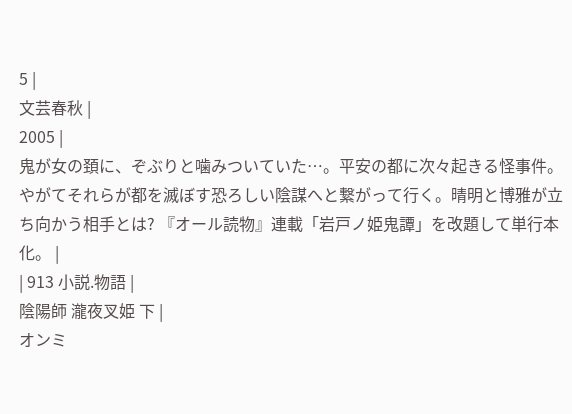5 |
文芸春秋 |
2005 |
鬼が女の頚に、ぞぶりと噛みついていた…。平安の都に次々起きる怪事件。やがてそれらが都を滅ぼす恐ろしい陰謀へと繋がって行く。晴明と博雅が立ち向かう相手とは? 『オール読物』連載「岩戸ノ姫鬼譚」を改題して単行本化。 |
| 913 小説.物語 |
陰陽師 瀧夜叉姫 下 |
オンミ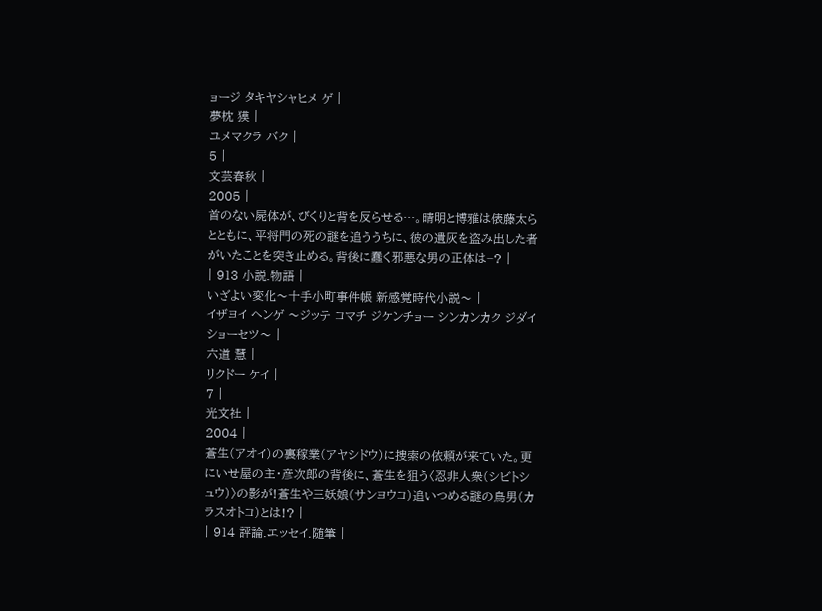ョージ タキヤシャヒメ ゲ |
夢枕 獏 |
ユメマクラ バク |
5 |
文芸春秋 |
2005 |
首のない屍体が、びくりと背を反らせる…。晴明と博雅は俵藤太らとともに、平将門の死の謎を追ううちに、彼の遺灰を盗み出した者がいたことを突き止める。背後に蠢く邪悪な男の正体は−? |
| 913 小説.物語 |
いざよい変化〜十手小町事件帳 新感覚時代小説〜 |
イザヨイ ヘンゲ 〜ジッテ コマチ ジケンチョー シンカンカク ジダイ ショーセツ〜 |
六道 慧 |
リクドー ケイ |
7 |
光文社 |
2004 |
蒼生(アオイ)の裏稼業(アヤシドウ)に捜索の依頼が来ていた。更にいせ屋の主・彦次郎の背後に、蒼生を狙う〈忍非人衆(シビトシュウ)〉の影が!蒼生や三妖娘(サンヨウコ)追いつめる謎の鳥男(カラスオトコ)とは!? |
| 914 評論.エッセイ.随筆 |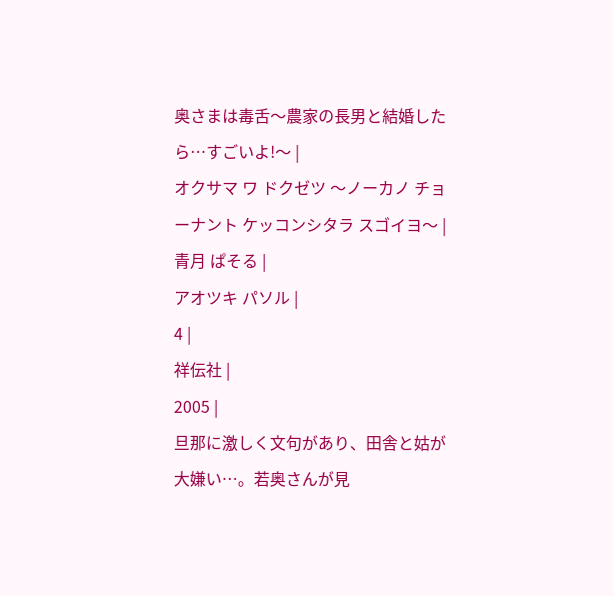奥さまは毒舌〜農家の長男と結婚したら…すごいよ!〜 |
オクサマ ワ ドクゼツ 〜ノーカノ チョーナント ケッコンシタラ スゴイヨ〜 |
青月 ぱそる |
アオツキ パソル |
4 |
祥伝社 |
2005 |
旦那に激しく文句があり、田舎と姑が大嫌い…。若奥さんが見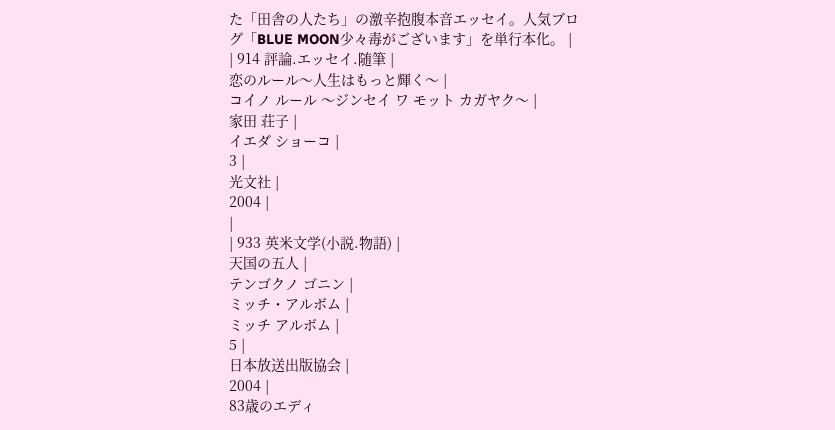た「田舎の人たち」の激辛抱腹本音エッセイ。人気ブログ「BLUE MOON少々毒がございます」を単行本化。 |
| 914 評論.エッセイ.随筆 |
恋のルール〜人生はもっと輝く〜 |
コイノ ルール 〜ジンセイ ワ モット カガヤク〜 |
家田 荘子 |
イエダ ショーコ |
3 |
光文社 |
2004 |
|
| 933 英米文学(小説.物語) |
天国の五人 |
テンゴクノ ゴニン |
ミッチ・アルボム |
ミッチ アルボム |
5 |
日本放送出版協会 |
2004 |
83歳のエディ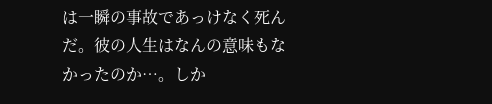は一瞬の事故であっけなく死んだ。彼の人生はなんの意味もなかったのか…。しか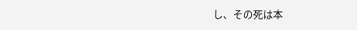し、その死は本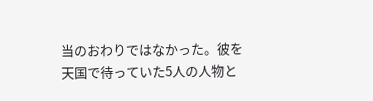当のおわりではなかった。彼を天国で待っていた5人の人物と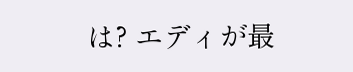は? エディが最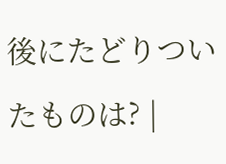後にたどりついたものは? |